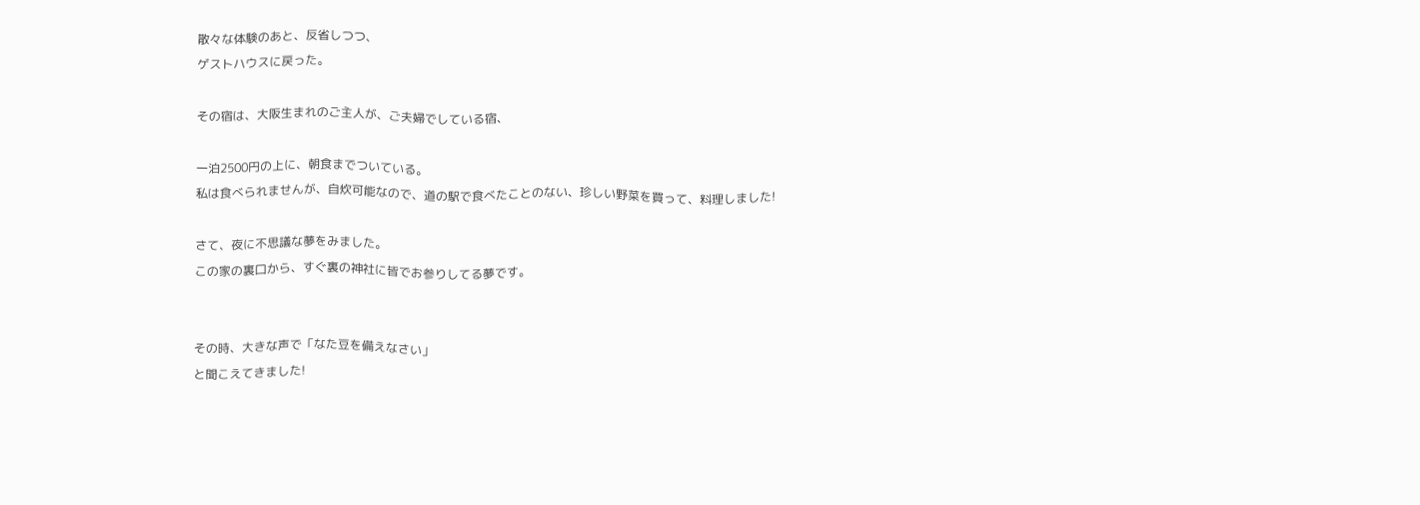散々な体験のあと、反省しつつ、
ゲストハウスに戻った。

その宿は、大阪生まれのご主人が、ご夫婦でしている宿、

一泊2500円の上に、朝食までついている。
私は食べられませんが、自炊可能なので、道の駅で食べたことのない、珍しい野菜を買って、料理しました!

さて、夜に不思議な夢をみました。
この家の裏口から、すぐ裏の神社に皆でお参りしてる夢です。


その時、大きな声で「なた豆を備えなさい」
と聞こえてきました!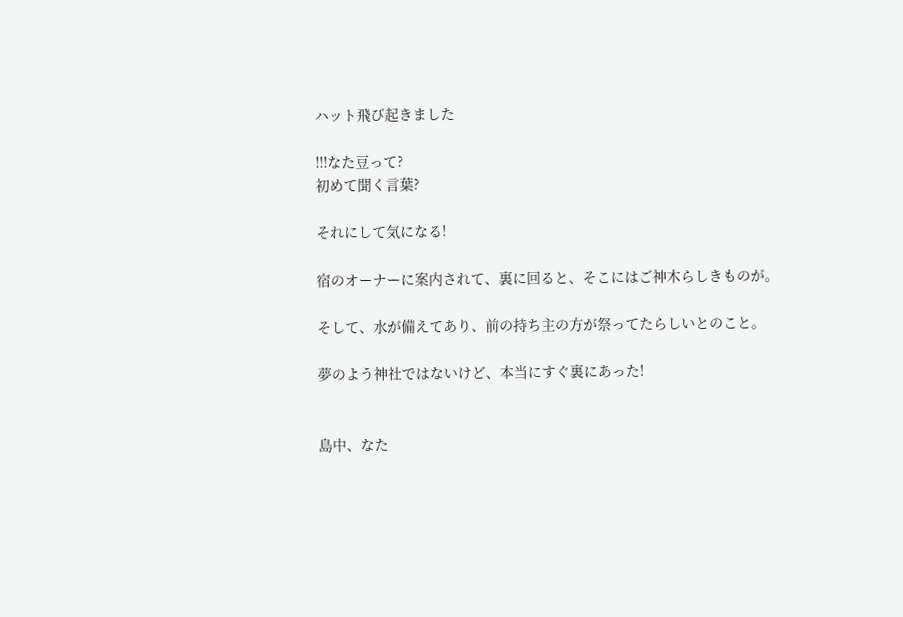ハット飛び起きました

!!!なた豆って?
初めて聞く言葉?

それにして気になる!

宿のオーナーに案内されて、裏に回ると、そこにはご神木らしきものが。

そして、水が備えてあり、前の持ち主の方が祭ってたらしいとのこと。

夢のよう神社ではないけど、本当にすぐ裏にあった!


島中、なた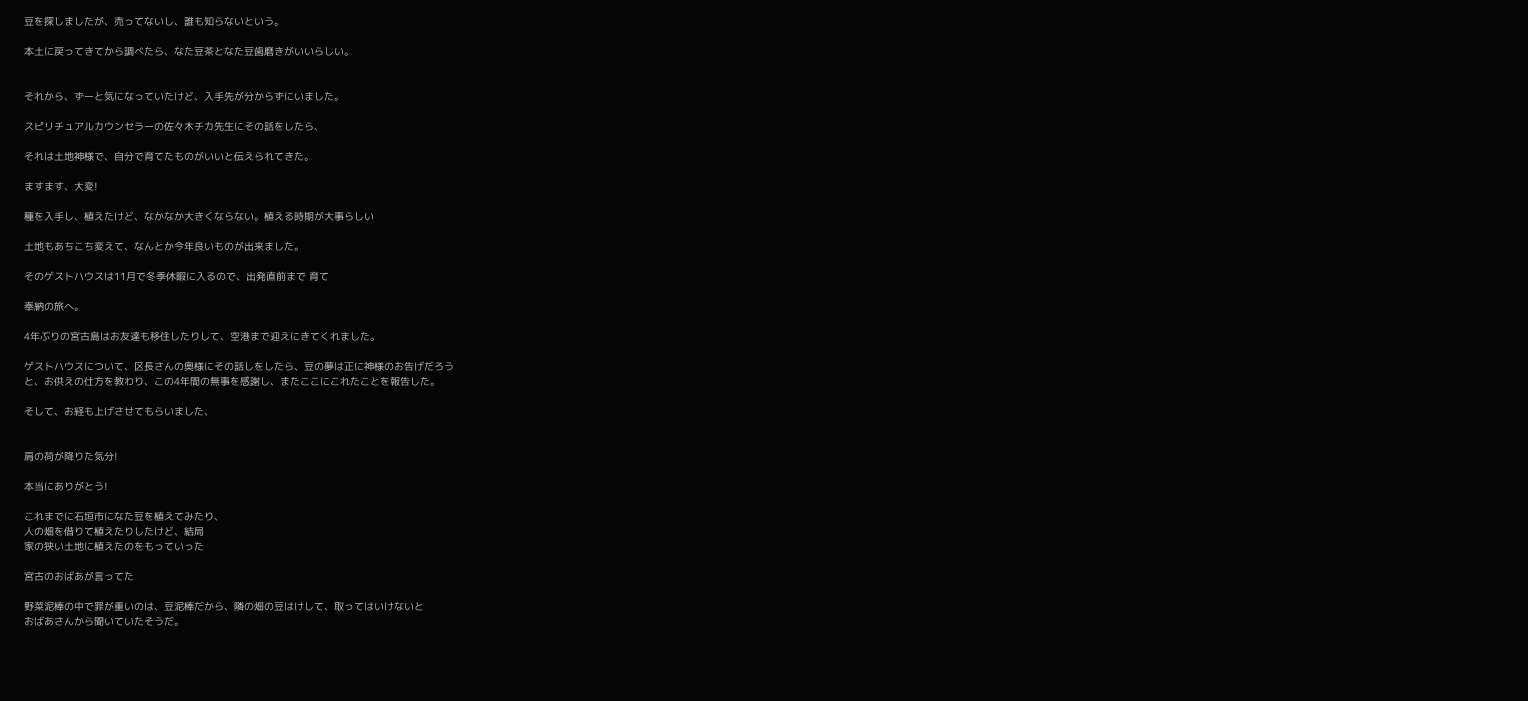豆を探しましたが、売ってないし、誰も知らないという。

本土に戻ってきてから調べたら、なた豆茶となた豆歯磨きがいいらしい。


それから、ずーと気になっていたけど、入手先が分からずにいました。

スピリチュアルカウンセラーの佐々木チカ先生にその話をしたら、

それは土地神様で、自分で育てたものがいいと伝えられてきた。

ますます、大変!

種を入手し、植えたけど、なかなか大きくならない。植える時期が大事らしい

土地もあちこち変えて、なんとか今年良いものが出来ました。

そのゲストハウスは11月で冬季休暇に入るので、出発直前まで 育て

奉納の旅へ。

4年ぶりの宮古島はお友達も移住したりして、空港まで迎えにきてくれました。

ゲストハウスについて、区長さんの奥様にその話しをしたら、豆の夢は正に神様のお告げだろう
と、お供えの仕方を教わり、この4年間の無事を感謝し、またここにこれたことを報告した。

そして、お経も上げさせてもらいました、


肩の荷が降りた気分!

本当にありがとう!

これまでに石垣市になた豆を植えてみたり、
人の畑を借りて植えたりしたけど、結局
家の狭い土地に植えたのをもっていった

宮古のおばあが言ってた

野菜泥棒の中で罪が重いのは、豆泥棒だから、隣の畑の豆はけして、取ってはいけないと
おばあさんから聞いていたそうだ。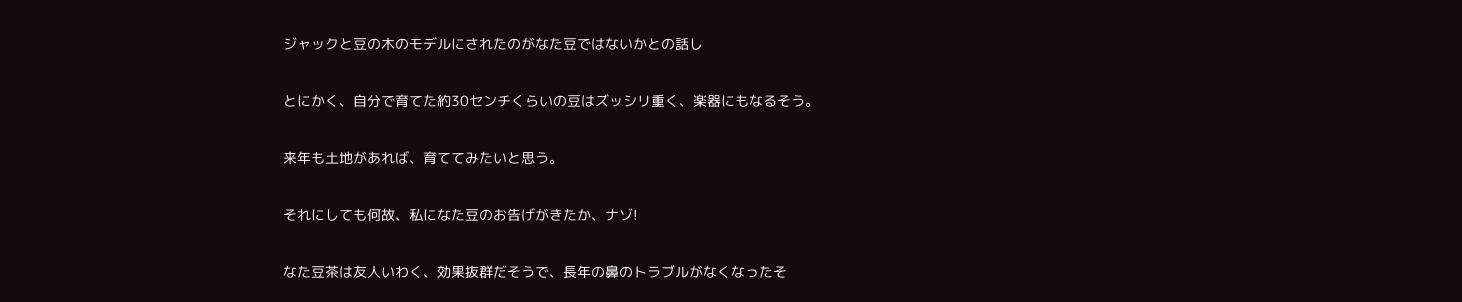ジャックと豆の木のモデルにされたのがなた豆ではないかとの話し

とにかく、自分で育てた約30センチくらいの豆はズッシリ重く、楽器にもなるそう。

来年も土地があれば、育ててみたいと思う。

それにしても何故、私になた豆のお告げがきたか、ナゾ!

なた豆茶は友人いわく、効果抜群だそうで、長年の鼻のトラブルがなくなったそ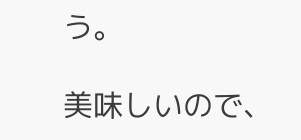う。

美味しいので、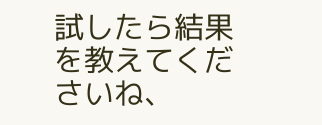試したら結果を教えてくださいね、